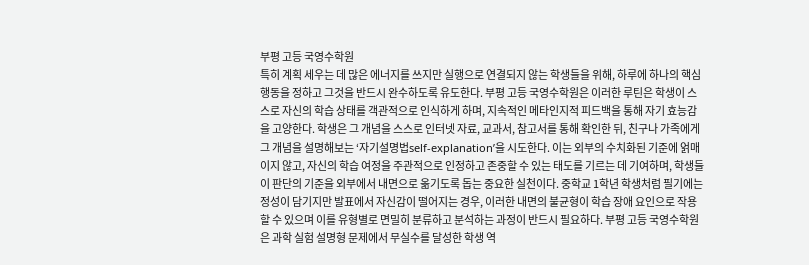부평 고등 국영수학원
특히 계획 세우는 데 많은 에너지를 쓰지만 실행으로 연결되지 않는 학생들을 위해, 하루에 하나의 핵심 행동을 정하고 그것을 반드시 완수하도록 유도한다. 부평 고등 국영수학원은 이러한 루틴은 학생이 스스로 자신의 학습 상태를 객관적으로 인식하게 하며, 지속적인 메타인지적 피드백을 통해 자기 효능감을 고양한다. 학생은 그 개념을 스스로 인터넷 자료, 교과서, 참고서를 통해 확인한 뒤, 친구나 가족에게 그 개념을 설명해보는 ‘자기설명법self-explanation’을 시도한다. 이는 외부의 수치화된 기준에 얽매이지 않고, 자신의 학습 여정을 주관적으로 인정하고 존중할 수 있는 태도를 기르는 데 기여하며, 학생들이 판단의 기준을 외부에서 내면으로 옮기도록 돕는 중요한 실천이다. 중학교 1학년 학생처럼 필기에는 정성이 담기지만 발표에서 자신감이 떨어지는 경우, 이러한 내면의 불균형이 학습 장애 요인으로 작용할 수 있으며 이를 유형별로 면밀히 분류하고 분석하는 과정이 반드시 필요하다. 부평 고등 국영수학원은 과학 실험 설명형 문제에서 무실수를 달성한 학생 역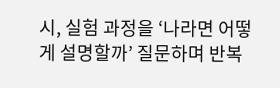시, 실험 과정을 ‘나라면 어떻게 설명할까’ 질문하며 반복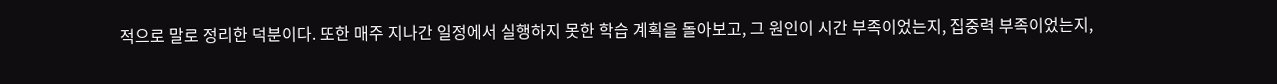적으로 말로 정리한 덕분이다. 또한 매주 지나간 일정에서 실행하지 못한 학습 계획을 돌아보고, 그 원인이 시간 부족이었는지, 집중력 부족이었는지,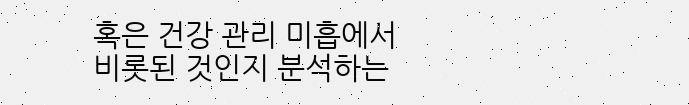혹은 건강 관리 미흡에서 비롯된 것인지 분석하는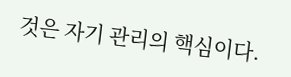것은 자기 관리의 핵심이다.